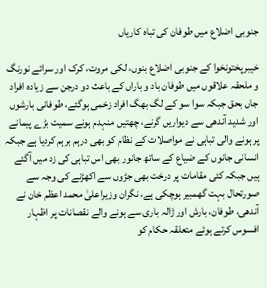جنوبی اضلاع میں طوفان کی تباہ کاریاں

خیبرپختونخوا کے جنوبی اضلاع بنوں، لکی مروت، کرک اور سرائے نورنگ و ملحقہ علاقوں میں طوفان باد و باراں کے باعث دو درجن سے زیادہ افراد جاں بحق جبکہ سوا سو کے لگ بھگ افراد زخمی ہوگئے، طوفانی بارشوں اور شدید آندھی سے دیواریں گرنے، چھتیں منہدم ہونے سمیت بڑے پیمانے پر ہونے والی تباہی نے مواصلات کے نظام کو بھی درہم برہم کردیا ہے جبکہ انسانی جانوں کے ضیاع کے ساتھ جانور بھی اس تباہی کی زد میں آگئے ہیں جبکہ کئی مقامات پر درخت بھی جڑوں سے اکھڑنے کی وجہ سے صورتحال بہت گھمبیر ہوچکی ہے، نگران وزیراعلیٰ محمد اعظم خان نے آندھی، طوفان، بارش اور ژالہ باری سے ہونے والے نقصانات پر اظہار افسوس کرتے ہوئے متعلقہ حکام کو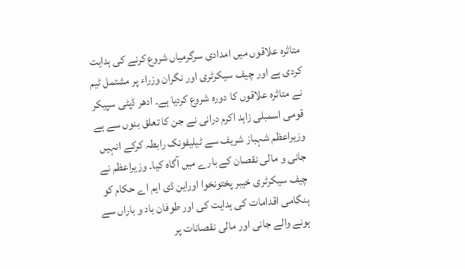متاثرہ علاقوں میں امدادی سرگرمیاں شروع کرنے کی ہدایت کردی ہے اور چیف سیکرٹری اور نگران وزراء پر مشتمل ٹیم نے متاثرہ علاقوں کا دورہ شروع کردیا ہے۔ ادھر ڈپٹی سپیکر قومی اسمبلی زاہد اکرم درانی نے جن کا تعلق بنوں سے ہے وزیراعظم شہباز شریف سے ٹیلیفونک رابطہ کرکے انہیں جانی و مالی نقصان کے بارے میں آگاہ کیا۔ وزیراعظم نے چیف سیکرٹری خیبر پختونخوا اوراین ڈی ایم اے حکام کو ہنگامی اقدامات کی ہدایت کی اور طوفان باد و باراں سے ہونے والے جانی اور مالی نقصانات پر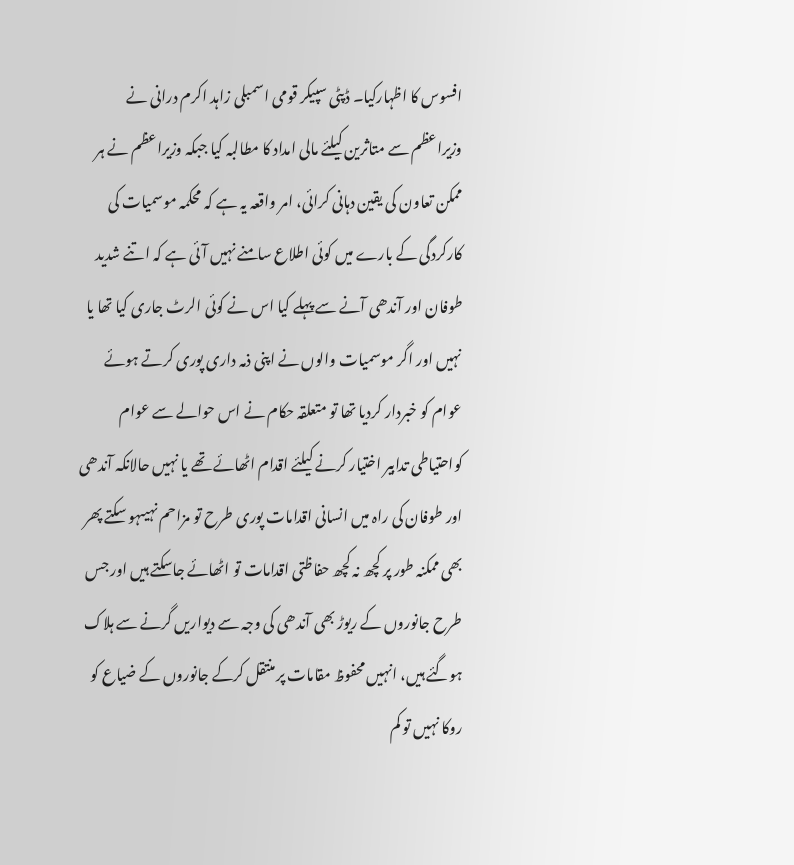افسوس کا اظہارکیا۔ ڈپٹی سپیکر قومی اسمبلی زاہد اکرم درانی نے وزیراعظم سے متاثرین کیلئے مالی امداد کا مطالبہ کیا جبکہ وزیراعظم نے ہر ممکن تعاون کی یقین دہانی کرائی، امر واقعہ یہ ہے کہ محکمہ موسمیات کی کارکردگی کے بارے میں کوئی اطلاع سامنے نہیں آئی ہے کہ اتنے شدید طوفان اور آندھی آنے سے پہلے کیا اس نے کوئی الرٹ جاری کیا تھا یا نہیں اور اگر موسمیات والوں نے اپنی ذمہ داری پوری کرتے ہوئے عوام کو خبردار کردیا تھا تو متعلقہ حکام نے اس حوالے سے عوام کواحتیاطی تدابیر اختیار کرنے کیلئے اقدام اٹھائے تھے یا نہیں حالانکہ آندھی اور طوفان کی راہ میں انسانی اقدامات پوری طرح تو مزاحم نہیںہو سکتے پھر بھی ممکنہ طور پر کچھ نہ کچھ حفاظتی اقدامات تو اٹھائے جاسکتے ہیں اور جس طرح جانوروں کے ریوڑ بھی آندھی کی وجہ سے دیواریں گرنے سے ہلاک ہوگئے ہیں، انہیں محفوظ مقامات پر منتقل کرکے جانوروں کے ضیاع کو روکا نہیں تو کم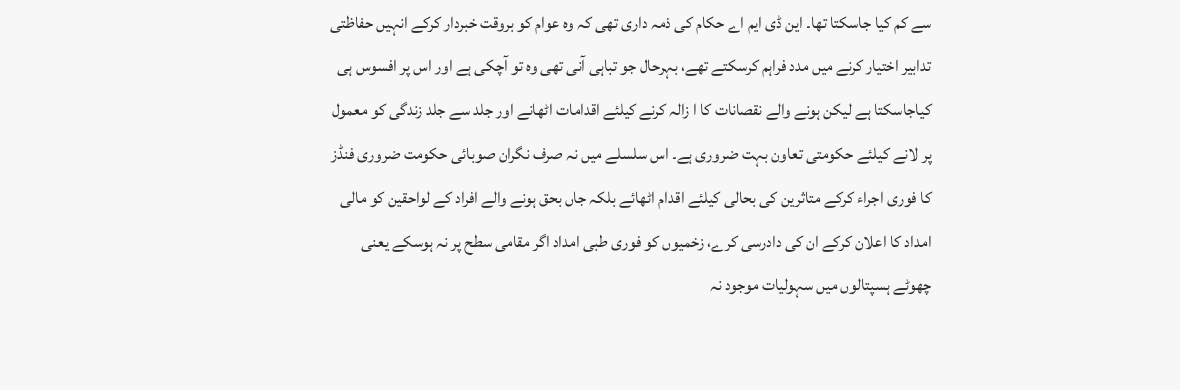سے کم کیا جاسکتا تھا۔ این ڈی ایم اے حکام کی ذمہ داری تھی کہ وہ عوام کو بروقت خبردار کرکے انہیں حفاظتی تدابیر اختیار کرنے میں مدد فراہم کرسکتے تھے، بہرحال جو تباہی آنی تھی وہ تو آچکی ہے اور اس پر افسوس ہی کیاجاسکتا ہے لیکن ہونے والے نقصانات کا ا زالہ کرنے کیلئے اقدامات اٹھانے اور جلد سے جلد زندگی کو معمول پر لانے کیلئے حکومتی تعاون بہت ضروری ہے۔ اس سلسلے میں نہ صرف نگران صوبائی حکومت ضروری فنڈز کا فوری اجراء کرکے متاثرین کی بحالی کیلئے اقدام اٹھائے بلکہ جاں بحق ہونے والے افراد کے لواحقین کو مالی امداد کا اعلان کرکے ان کی دادرسی کرے، زخمیوں کو فوری طبی امداد اگر مقامی سطح پر نہ ہوسکے یعنی چھوٹے ہسپتالوں میں سہولیات موجود نہ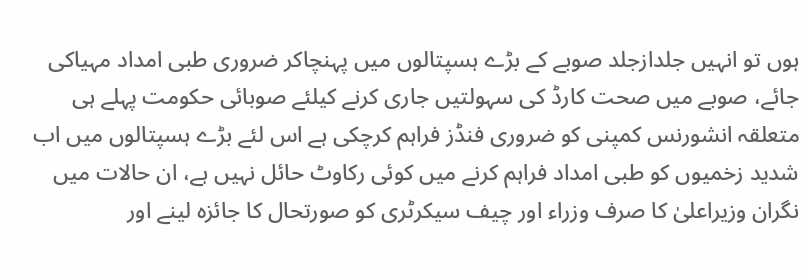ہوں تو انہیں جلدازجلد صوبے کے بڑے ہسپتالوں میں پہنچاکر ضروری طبی امداد مہیاکی جائے، صوبے میں صحت کارڈ کی سہولتیں جاری کرنے کیلئے صوبائی حکومت پہلے ہی متعلقہ انشورنس کمپنی کو ضروری فنڈز فراہم کرچکی ہے اس لئے بڑے ہسپتالوں میں اب شدید زخمیوں کو طبی امداد فراہم کرنے میں کوئی رکاوٹ حائل نہیں ہے، ان حالات میں نگران وزیراعلیٰ کا صرف وزراء اور چیف سیکرٹری کو صورتحال کا جائزہ لینے اور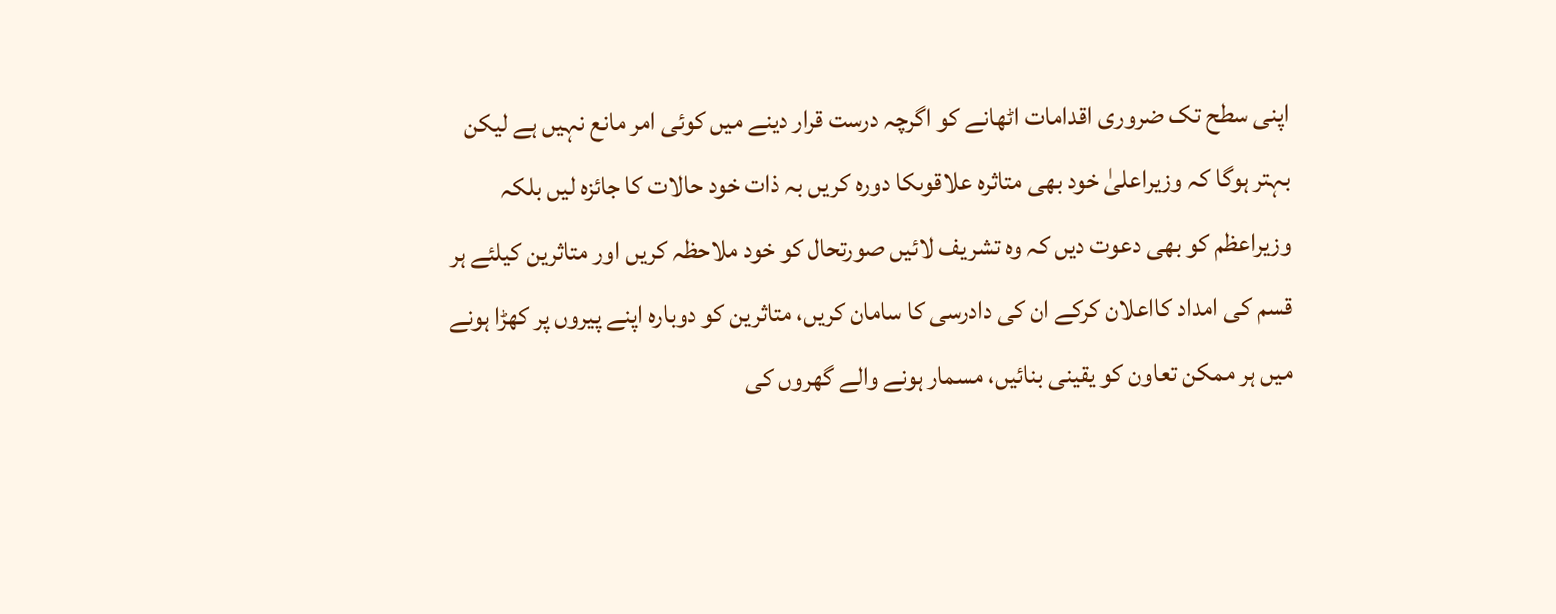اپنی سطح تک ضروری اقدامات اٹھانے کو اگرچہ درست قرار دینے میں کوئی امر مانع نہیں ہے لیکن بہتر ہوگا کہ وزیراعلیٰ خود بھی متاثرہ علاقوںکا دورہ کریں بہ ذات خود حالات کا جائزہ لیں بلکہ وزیراعظم کو بھی دعوت دیں کہ وہ تشریف لائیں صورتحال کو خود ملاحظہ کریں اور متاثرین کیلئے ہر قسم کی امداد کااعلان کرکے ان کی دادرسی کا سامان کریں، متاثرین کو دوبارہ اپنے پیروں پر کھڑا ہونے میں ہر ممکن تعاون کو یقینی بنائیں، مسمار ہونے والے گھروں کی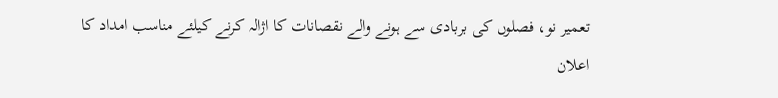تعمیر نو، فصلوں کی بربادی سے ہونے والے نقصانات کا اژالہ کرنے کیلئے مناسب امداد کا اعلان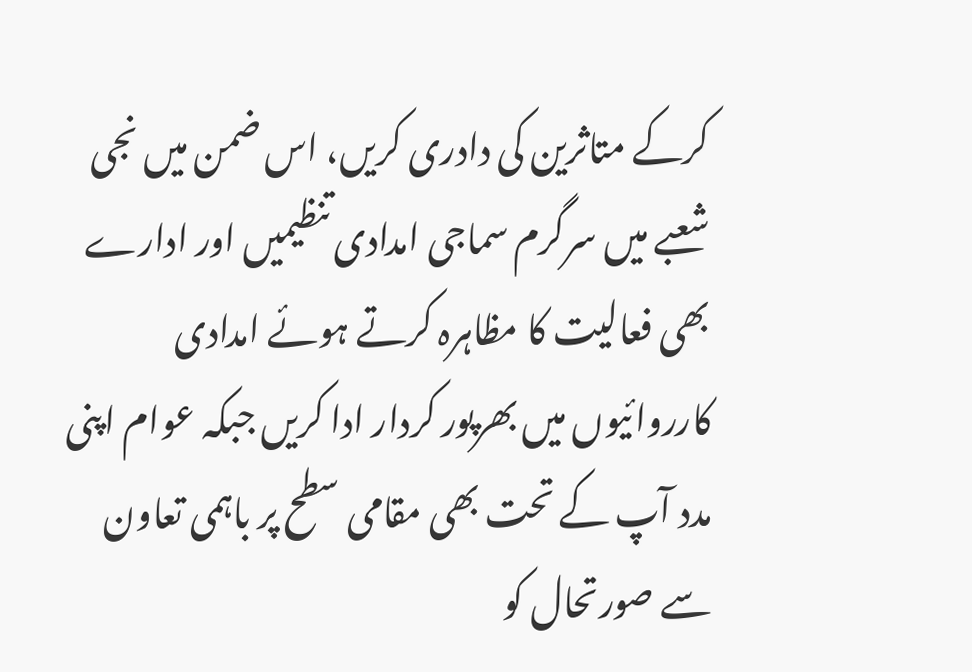کرکے متاثرین کی دادری کریں، اس ضمن میں نجی شعبے میں سرگرم سماجی امدادی تنظیمیں اور ادارے بھی فعالیت کا مظاہرہ کرتے ہوئے امدادی کارروائیوں میں بھرپور کردار ادا کریں جبکہ عوام اپنی مدد آپ کے تحت بھی مقامی سطح پر باہمی تعاون سے صورتحال کو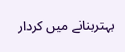بہتربنانے میں کردار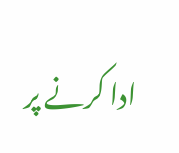ادا کرنے پر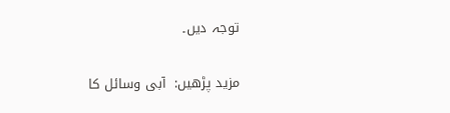توجہ دیں۔

مزید پڑھیں:  آبی وسائل کا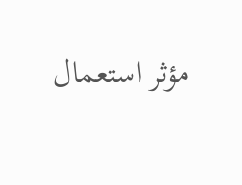مؤثر استعمال